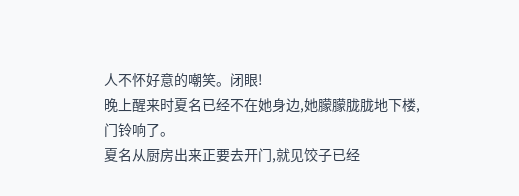人不怀好意的嘲笑。闭眼!
晚上醒来时夏名已经不在她身边,她朦朦胧胧地下楼,门铃响了。
夏名从厨房出来正要去开门,就见饺子已经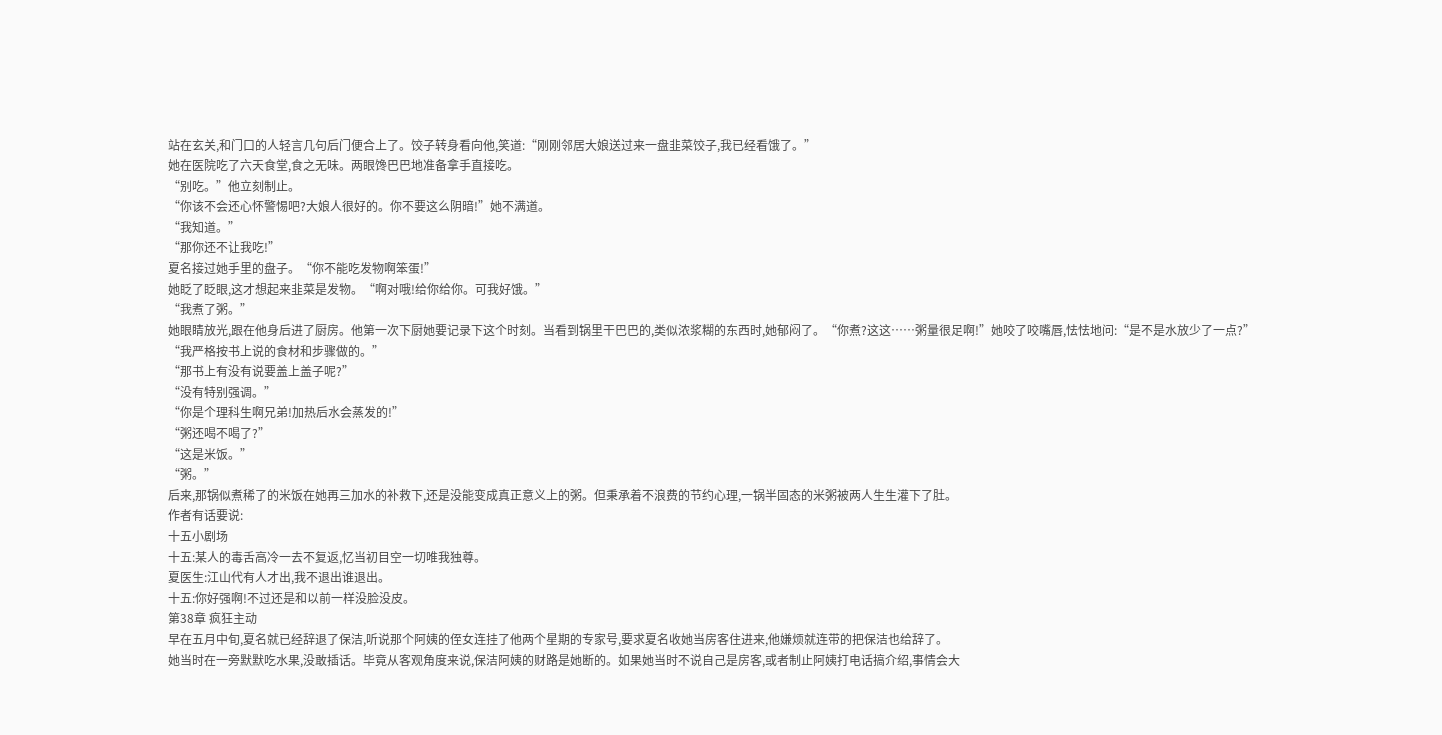站在玄关,和门口的人轻言几句后门便合上了。饺子转身看向他,笑道:“刚刚邻居大娘送过来一盘韭菜饺子,我已经看饿了。”
她在医院吃了六天食堂,食之无味。两眼馋巴巴地准备拿手直接吃。
“别吃。”他立刻制止。
“你该不会还心怀警惕吧?大娘人很好的。你不要这么阴暗!”她不满道。
“我知道。”
“那你还不让我吃!”
夏名接过她手里的盘子。“你不能吃发物啊笨蛋!”
她眨了眨眼,这才想起来韭菜是发物。“啊对哦!给你给你。可我好饿。”
“我煮了粥。”
她眼睛放光,跟在他身后进了厨房。他第一次下厨她要记录下这个时刻。当看到锅里干巴巴的,类似浓浆糊的东西时,她郁闷了。“你煮?这这……粥量很足啊!”她咬了咬嘴唇,怯怯地问:“是不是水放少了一点?”
“我严格按书上说的食材和步骤做的。”
“那书上有没有说要盖上盖子呢?”
“没有特别强调。”
“你是个理科生啊兄弟!加热后水会蒸发的!”
“粥还喝不喝了?”
“这是米饭。”
“粥。”
后来,那锅似煮稀了的米饭在她再三加水的补救下,还是没能变成真正意义上的粥。但秉承着不浪费的节约心理,一锅半固态的米粥被两人生生灌下了肚。
作者有话要说:
十五小剧场
十五:某人的毒舌高冷一去不复返,忆当初目空一切唯我独尊。
夏医生:江山代有人才出,我不退出谁退出。
十五:你好强啊!不过还是和以前一样没脸没皮。
第38章 疯狂主动
早在五月中旬,夏名就已经辞退了保洁,听说那个阿姨的侄女连挂了他两个星期的专家号,要求夏名收她当房客住进来,他嫌烦就连带的把保洁也给辞了。
她当时在一旁默默吃水果,没敢插话。毕竟从客观角度来说,保洁阿姨的财路是她断的。如果她当时不说自己是房客,或者制止阿姨打电话搞介绍,事情会大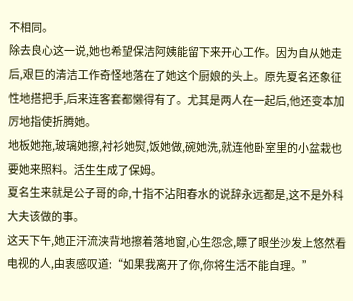不相同。
除去良心这一说,她也希望保洁阿姨能留下来开心工作。因为自从她走后,艰巨的清洁工作奇怪地落在了她这个厨娘的头上。原先夏名还象征性地搭把手,后来连客套都懒得有了。尤其是两人在一起后,他还变本加厉地指使折腾她。
地板她拖,玻璃她擦,衬衫她熨,饭她做,碗她洗,就连他卧室里的小盆栽也要她来照料。活生生成了保姆。
夏名生来就是公子哥的命,十指不沾阳春水的说辞永远都是,这不是外科大夫该做的事。
这天下午,她正汗流浃背地擦着落地窗,心生怨念,瞟了眼坐沙发上悠然看电视的人,由衷感叹道:“如果我离开了你,你将生活不能自理。”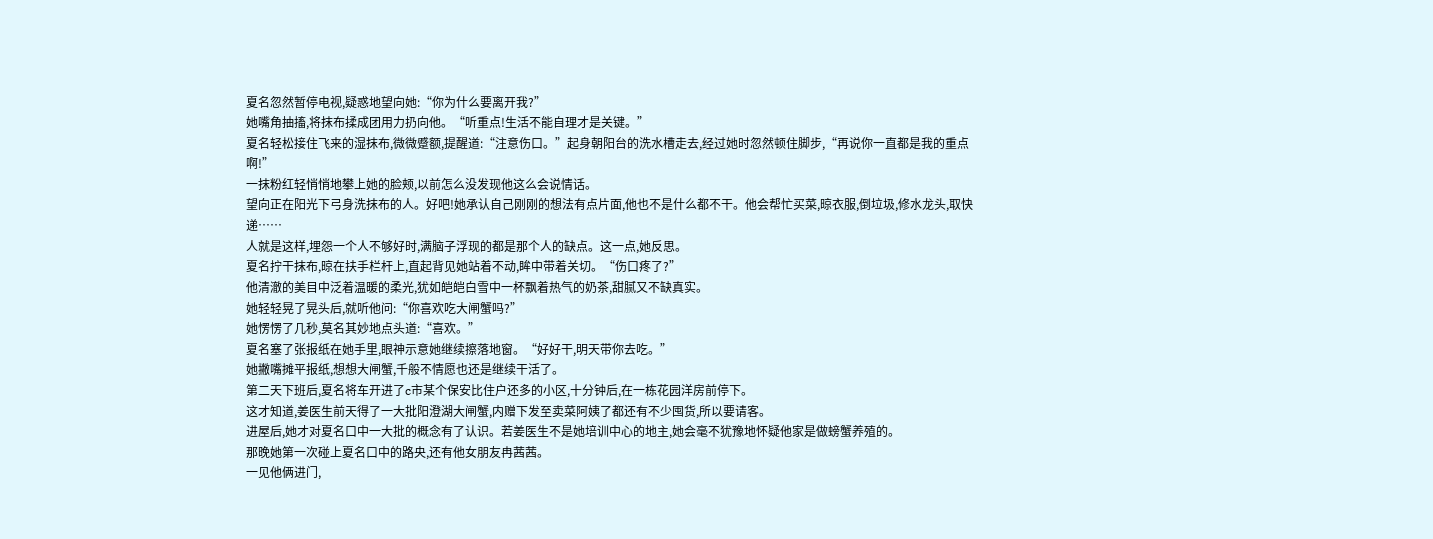夏名忽然暂停电视,疑惑地望向她:“你为什么要离开我?”
她嘴角抽搐,将抹布揉成团用力扔向他。“听重点!生活不能自理才是关键。”
夏名轻松接住飞来的湿抹布,微微蹙额,提醒道:“注意伤口。”起身朝阳台的洗水槽走去,经过她时忽然顿住脚步,“再说你一直都是我的重点啊!”
一抹粉红轻悄悄地攀上她的脸颊,以前怎么没发现他这么会说情话。
望向正在阳光下弓身洗抹布的人。好吧!她承认自己刚刚的想法有点片面,他也不是什么都不干。他会帮忙买菜,晾衣服,倒垃圾,修水龙头,取快递……
人就是这样,埋怨一个人不够好时,满脑子浮现的都是那个人的缺点。这一点,她反思。
夏名拧干抹布,晾在扶手栏杆上,直起背见她站着不动,眸中带着关切。“伤口疼了?”
他清澈的美目中泛着温暖的柔光,犹如皑皑白雪中一杯飘着热气的奶茶,甜腻又不缺真实。
她轻轻晃了晃头后,就听他问:“你喜欢吃大闸蟹吗?”
她愣愣了几秒,莫名其妙地点头道:“喜欢。”
夏名塞了张报纸在她手里,眼神示意她继续擦落地窗。“好好干,明天带你去吃。”
她撇嘴摊平报纸,想想大闸蟹,千般不情愿也还是继续干活了。
第二天下班后,夏名将车开进了c市某个保安比住户还多的小区,十分钟后,在一栋花园洋房前停下。
这才知道,姜医生前天得了一大批阳澄湖大闸蟹,内赠下发至卖菜阿姨了都还有不少囤货,所以要请客。
进屋后,她才对夏名口中一大批的概念有了认识。若姜医生不是她培训中心的地主,她会毫不犹豫地怀疑他家是做螃蟹养殖的。
那晚她第一次碰上夏名口中的路央,还有他女朋友冉茜茜。
一见他俩进门,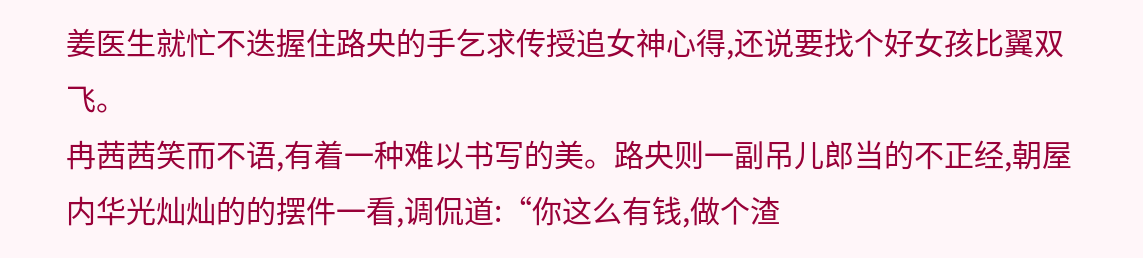姜医生就忙不迭握住路央的手乞求传授追女神心得,还说要找个好女孩比翼双飞。
冉茜茜笑而不语,有着一种难以书写的美。路央则一副吊儿郎当的不正经,朝屋内华光灿灿的的摆件一看,调侃道:“你这么有钱,做个渣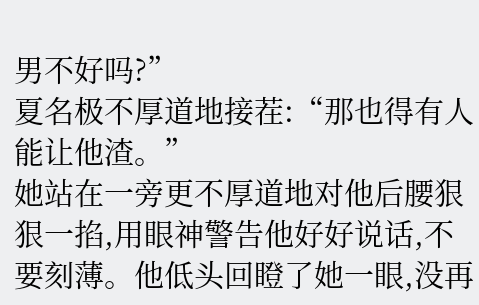男不好吗?”
夏名极不厚道地接茬:“那也得有人能让他渣。”
她站在一旁更不厚道地对他后腰狠狠一掐,用眼神警告他好好说话,不要刻薄。他低头回瞪了她一眼,没再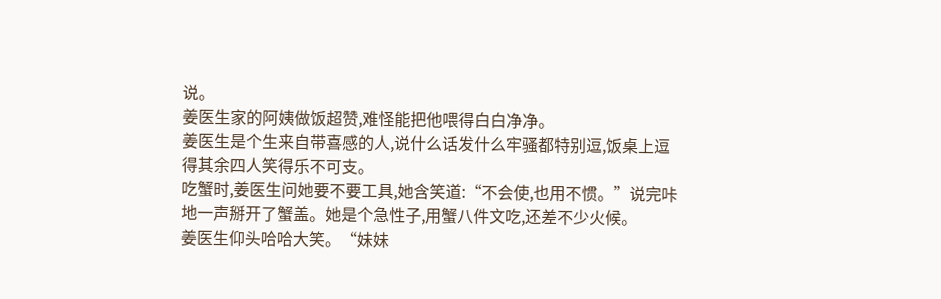说。
姜医生家的阿姨做饭超赞,难怪能把他喂得白白净净。
姜医生是个生来自带喜感的人,说什么话发什么牢骚都特别逗,饭桌上逗得其余四人笑得乐不可支。
吃蟹时,姜医生问她要不要工具,她含笑道:“不会使,也用不惯。”说完咔地一声掰开了蟹盖。她是个急性子,用蟹八件文吃,还差不少火候。
姜医生仰头哈哈大笑。“妹妹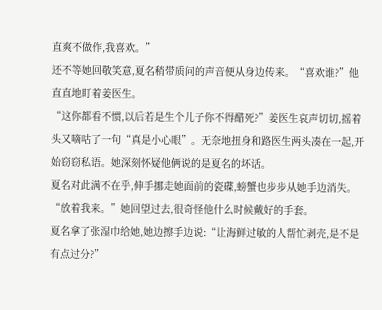直爽不做作,我喜欢。”
还不等她回敬笑意,夏名稍带质问的声音便从身边传来。“喜欢谁?”他直直地盯着姜医生。
“这你都看不惯,以后若是生个儿子你不得醋死?”姜医生哀声切切,摇着头又嘀咕了一句“真是小心眼”。无奈地扭身和路医生两头凑在一起,开始窃窃私语。她深刻怀疑他俩说的是夏名的坏话。
夏名对此满不在乎,伸手挪走她面前的瓷碟,螃蟹也步步从她手边消失。
“放着我来。”她回望过去,很奇怪他什么时候戴好的手套。
夏名拿了张湿巾给她,她边擦手边说:“让海鲜过敏的人帮忙剥壳,是不是有点过分?”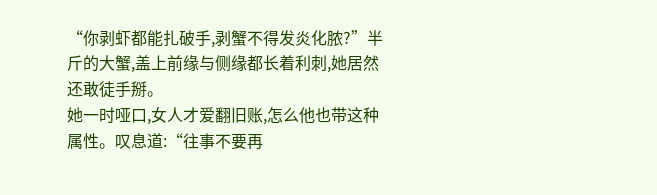“你剥虾都能扎破手,剥蟹不得发炎化脓?”半斤的大蟹,盖上前缘与侧缘都长着利刺,她居然还敢徒手掰。
她一时哑口,女人才爱翻旧账,怎么他也带这种属性。叹息道:“往事不要再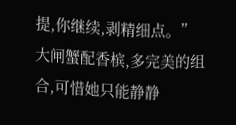提,你继续,剥精细点。”
大闸蟹配香槟,多完美的组合,可惜她只能静静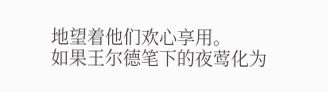地望着他们欢心享用。
如果王尔德笔下的夜莺化为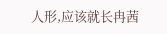人形,应该就长冉茜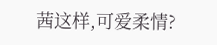茜这样,可爱柔情?